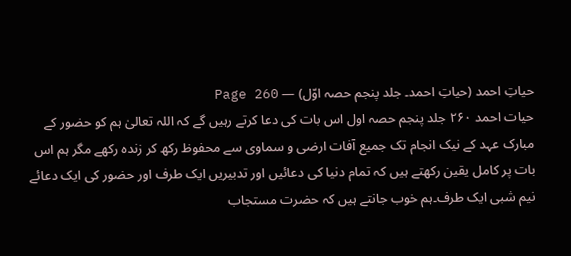حیاتِ احمد (حیاتِ احمد۔ جلد پنجم حصہ اوّل) — Page 260
حیات احمد ۲۶۰ جلد پنجم حصہ اول اس بات کی دعا کرتے رہیں گے کہ اللہ تعالیٰ ہم کو حضور کے مبارک عہد کے نیک انجام تک جمیع آفات ارضی و سماوی سے محفوظ رکھ کر زندہ رکھے مگر ہم اس بات پر کامل یقین رکھتے ہیں کہ تمام دنیا کی دعائیں اور تدبیریں ایک طرف اور حضور کی ایک دعائے نیم شبی ایک طرف۔ہم خوب جانتے ہیں کہ حضرت مستجاب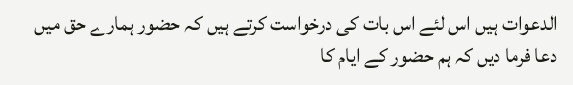الدعوات ہیں اس لئے اس بات کی درخواست کرتے ہیں کہ حضور ہمارے حق میں دعا فرما دیں کہ ہم حضور کے ایام کا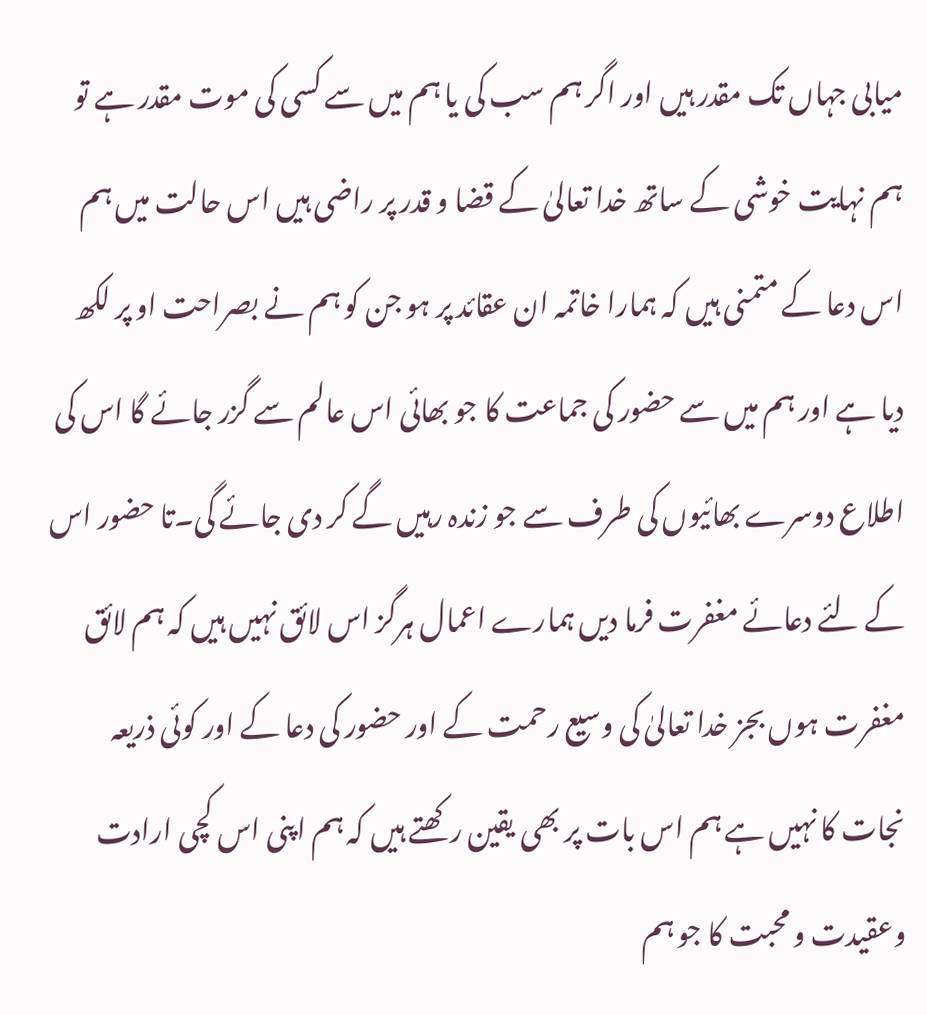میابی جہاں تک مقدر ہیں اور اگر ہم سب کی یا ہم میں سے کسی کی موت مقدر ہے تو ہم نہایت خوشی کے ساتھ خدا تعالیٰ کے قضا و قدر پر راضی ہیں اس حالت میں ہم اس دعا کے متمنی ہیں کہ ہمارا خاتمہ ان عقائد پر ہو جن کو ہم نے بصراحت او پر لکھ دیا ہے اور ہم میں سے حضور کی جماعت کا جو بھائی اس عالم سے گزر جائے گا اس کی اطلاع دوسرے بھائیوں کی طرف سے جو زندہ رہیں گے کر دی جائے گی۔تا حضور اس کے لئے دعائے مغفرت فرما دیں ہمارے اعمال ہرگز اس لائق نہیں ہیں کہ ہم لائق مغفرت ہوں بجز خدا تعالیٰ کی وسیع رحمت کے اور حضور کی دعا کے اور کوئی ذریعہ نجات کا نہیں ہے ہم اس بات پر بھی یقین رکھتے ہیں کہ ہم اپنی اس کچی ارادت وعقیدت و محبت کا جو ہم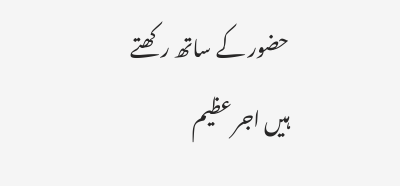حضور کے ساتھ رکھتے ہیں اجر عظیم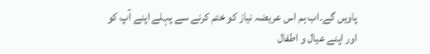پاویں گے۔اب ہم اس عریضہ نیاز کو ختم کرنے سے پہلے اپنے آپ کو اور اپنے عیال و اطفال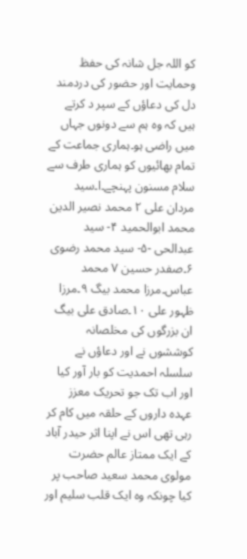کو اللہ جل شانہ کی حفظ وحمایت اور حضور کی دردمند دل کی دعاؤں کے سپر د کرتے ہیں کہ وہ ہم سے دونوں جہاں میں راضی ہو۔ہماری جماعت کے تمام بھائیوں کو ہماری طرف سے سلام مسنون پہنچے۔ا۔سید مردان علی ۲ محمد نصیر الدین محمد ابوالحمید ۴- سید عبدالحی -۵- سید محمد رضوی ۶۔صفدر حسین ۷ محمد عباس۔مرزا محمد بیگ ۹۔مرزا ظہور علی ۱۰۔صادق علی بیگ ان بزرگوں کی مخلصانہ کوششوں نے اور دعاؤں نے سلسلہ احمدیت کو بار آور کیا اور اب تک جو تحریک معزز عہدہ داروں کے حلقہ میں کام کر رہی تھی اس نے اپنا اثر حیدر آباد کے ایک ممتاز عالم حضرت مولوی محمد سعید صاحب پر کیا چونکہ وہ ایک قلب سلیم اور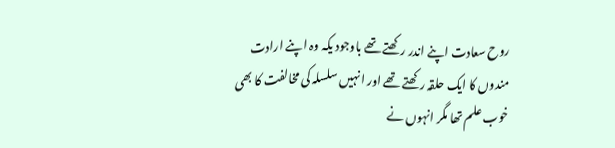روح سعادت اپنے اندر رکھتے تھے باوجود یکہ وہ اپنے ارادت مندوں کا ایک حلقہ رکھتے تھے اور انہیں سلسلہ کی مخالفت کا بھی خوب علم تھا مگر انہوں نے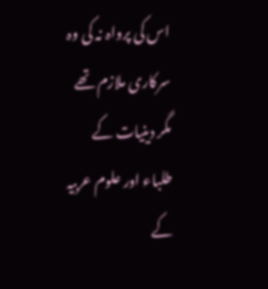اس کی پرواہ نہ کی وہ سرکاری ملازم تھے مگر دینیات کے طلباء اور علوم عربیہ کے